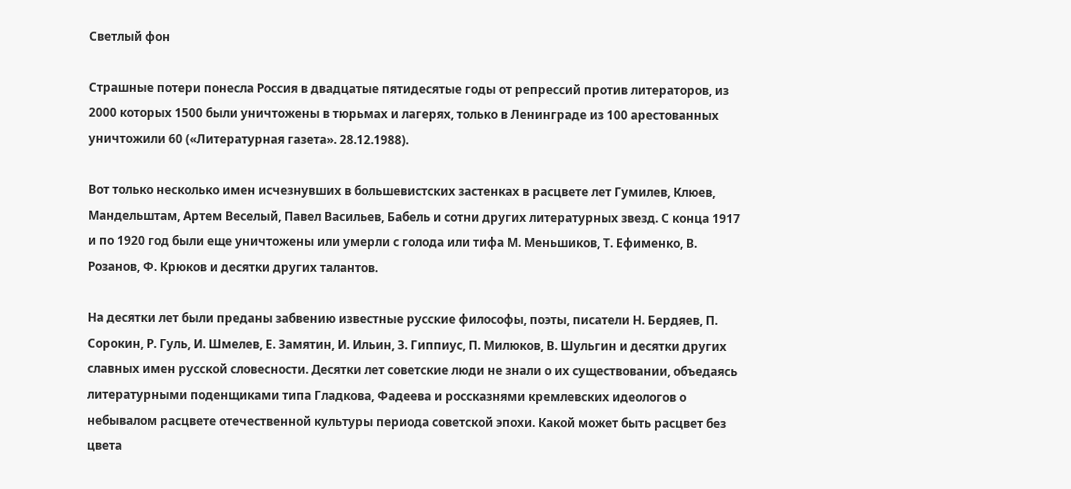Светлый фон

Страшные потери понесла Россия в двадцатые пятидесятые годы от репрессий против литераторов, из 2000 которых 1500 были уничтожены в тюрьмах и лагерях, только в Ленинграде из 100 арестованных уничтожили 60 («Литературная газета». 28.12.1988).

Вот только несколько имен исчезнувших в большевистских застенках в расцвете лет Гумилев, Клюев, Мандельштам, Артем Веселый, Павел Васильев, Бабель и сотни других литературных звезд. С конца 1917 и по 1920 год были еще уничтожены или умерли с голода или тифа М. Меньшиков, Т. Ефименко, В. Розанов, Ф. Крюков и десятки других талантов.

На десятки лет были преданы забвению известные русские философы, поэты, писатели Н. Бердяев, П. Сорокин, Р. Гуль, И. Шмелев, Е. Замятин, И. Ильин, З. Гиппиус, П. Милюков, В. Шульгин и десятки других славных имен русской словесности. Десятки лет советские люди не знали о их существовании, объедаясь литературными поденщиками типа Гладкова, Фадеева и россказнями кремлевских идеологов о небывалом расцвете отечественной культуры периода советской эпохи. Какой может быть расцвет без цвета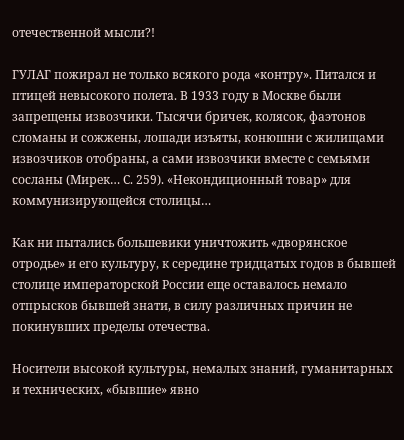отечественной мысли?!

ГУЛАГ пожирал не только всякого рода «контру». Питался и птицей невысокого полета. В 1933 году в Москве были запрещены извозчики. Тысячи бричек, колясок, фаэтонов сломаны и сожжены, лошади изъяты, конюшни с жилищами извозчиков отобраны, а сами извозчики вместе с семьями сосланы (Мирек… С. 259). «Некондиционный товар» для коммунизирующейся столицы…

Как ни пытались большевики уничтожить «дворянское отродье» и его культуру, к середине тридцатых годов в бывшей столице императорской России еще оставалось немало отпрысков бывшей знати, в силу различных причин не покинувших пределы отечества.

Носители высокой культуры, немалых знаний, гуманитарных и технических, «бывшие» явно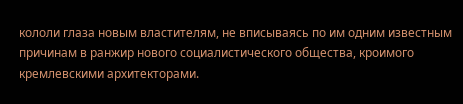кололи глаза новым властителям, не вписываясь по им одним известным причинам в ранжир нового социалистического общества, кроимого кремлевскими архитекторами.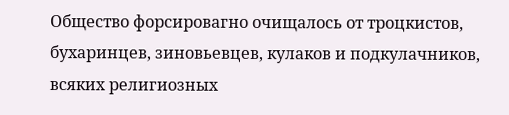Общество форсировагно очищалось от троцкистов, бухаринцев, зиновьевцев, кулаков и подкулачников, всяких религиозных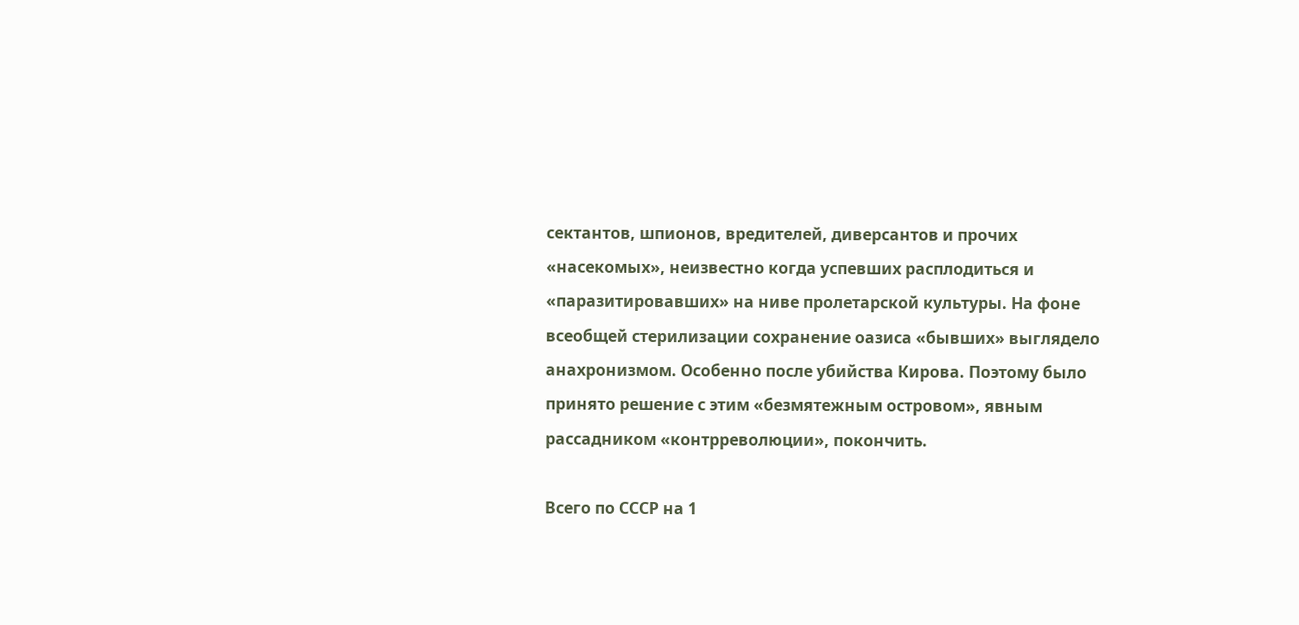сектантов, шпионов, вредителей, диверсантов и прочих «насекомых», неизвестно когда успевших расплодиться и «паразитировавших» на ниве пролетарской культуры. На фоне всеобщей стерилизации сохранение оазиса «бывших» выглядело анахронизмом. Особенно после убийства Кирова. Поэтому было принято решение с этим «безмятежным островом», явным рассадником «контрреволюции», покончить.

Всего по СССР на 1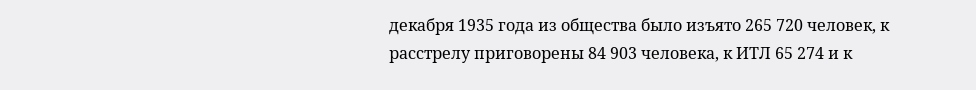декабря 1935 года из общества было изъято 265 720 человек, к расстрелу приговорены 84 903 человека, к ИТЛ 65 274 и к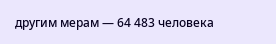другим мерам — 64 483 человека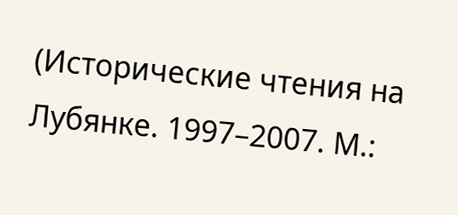(Исторические чтения на Лубянке. 1997–2007. М.: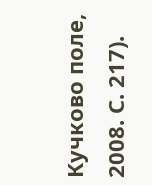Кучково поле, 2008. С. 217).